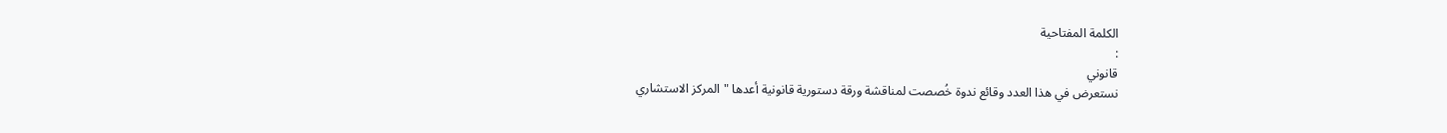الكلمة المفتاحية
:
قانوني
نستعرض في هذا العدد وقائع ندوة خُصصت لمناقشة ورقة دستورية قانونية أعدها "المركز الاستشاري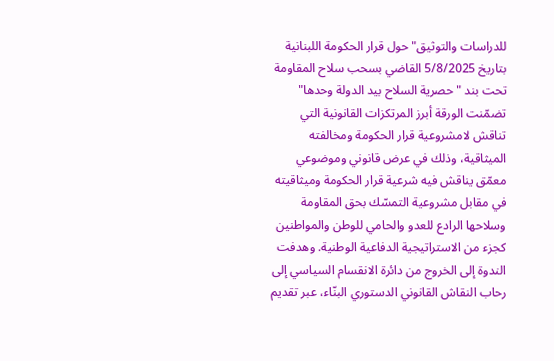للدراسات والتوثيق" حول قرار الحكومة اللبنانية بتاريخ 5/8/2025 القاضي بسحب سلاح المقاومة تحت بند "حصرية السلاح بيد الدولة وحدها" تضمّنت الورقة أبرز المرتكزات القانونية التي تناقش لامشروعية قرار الحكومة ومخالفته الميثاقية، وذلك في عرض قانوني وموضوعي معمّق يناقش فيه شرعية قرار الحكومة وميثاقيته في مقابل مشروعية التمسّك بحق المقاومة وسلاحها الرادع للعدو والحامي للوطن والمواطنين كجزء من الاستراتيجية الدفاعية الوطنية. وهدفت الندوة إلى الخروج من دائرة الانقسام السياسي إلى رحاب النقاش القانوني الدستوري البنّاء، عبر تقديم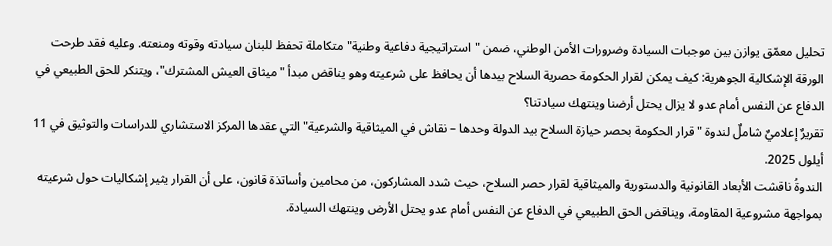تحليل معمّق يوازن بين موجبات السيادة وضرورات الأمن الوطني، ضمن "استراتيجية دفاعية وطنية" متكاملة تحفظ للبنان سيادته وقوته ومنعته. وعليه فقد طرحت الورقة الإشكالية الجوهرية: كيف يمكن لقرار الحكومة حصرية السلاح بيدها أن يحافظ على شرعيته وهو يناقض مبدأ "ميثاق العيش المشترك"، ويتنكر للحق الطبيعي في الدفاع عن النفس أمام عدو لا يزال يحتل أرضنا وينتهك سيادتنا؟
تقريرٌ إعلاميٌ شاملٌ لندوة "قرار الحكومة بحصر حيازة السلاح بيد الدولة وحدها – نقاش في الميثاقية والشرعية" التي عقدها المركز الاستشاري للدراسات والتوثيق في 11 أيلول 2025.
الندوةُ ناقشت الأبعاد القانونية والدستورية والميثاقية لقرار حصر السلاح، حيث شدد المشاركون، من محامين وأساتذة قانون، على أن القرار يثير إشكاليات حول شرعيته بمواجهة مشروعية المقاومة، ويناقض الحق الطبيعي في الدفاع عن النفس أمام عدو يحتل الأرض وينتهك السيادة.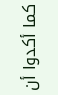كما أكدوا أن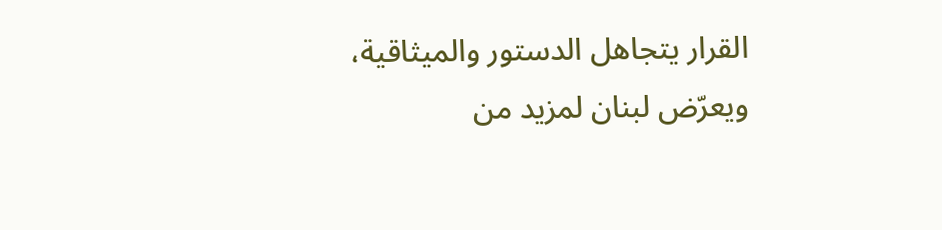القرار يتجاهل الدستور والميثاقية، ويعرّض لبنان لمزيد من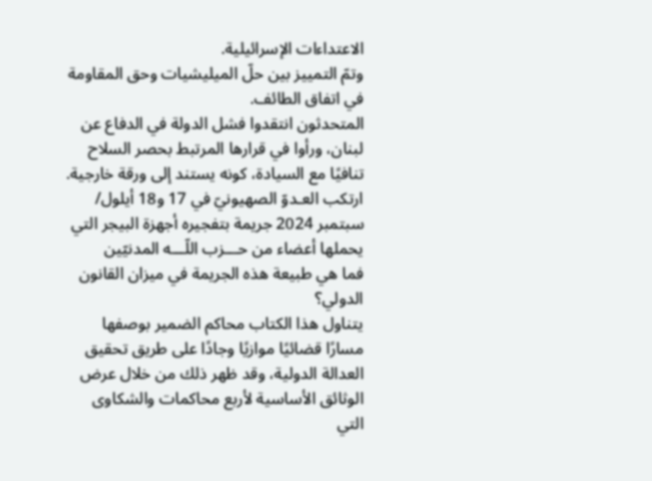الاعتداءات الإسرائيلية.
وتمّ التمييز بين حلّ الميليشيات وحق المقاومة في اتفاق الطائف.
المتحدثون انتقدوا فشل الدولة في الدفاع عن لبنان، ورأوا في قرارها المرتبط بحصر السلاح تنافيًا مع السيادة، كونه يستند إلى ورقة خارجية.
ارتكب العـدوّ الصهيونيّ في 17 و18 أيلول/ سبتمبر 2024 جريمة بتفجيره أجهزة البيجر التي يحملها أعضاء من حـــزب اللّـــه المدنيّين
فما هي طبيعة هذه الجريمة في ميزان القانون الدولي؟
يتناول هذا الكتاب محاكم الضمير بوصفها مسارًا قضائيًا موازيًا وجادًا على طريق تحقيق العدالة الدولية، وقد ظهر ذلك من خلال عرض الوثائق الأساسية لأربع محاكمات والشكاوى التي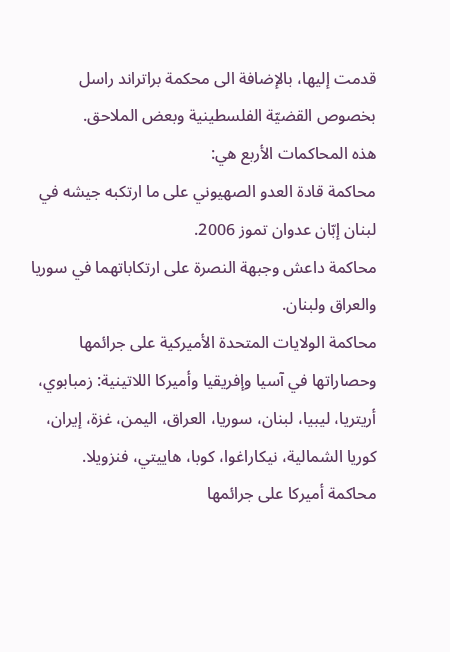قدمت إليها، بالإضافة الى محكمة براتراند راسل بخصوص القضيّة الفلسطينية وبعض الملاحق.
هذه المحاكمات الأربع هي:
محاكمة قادة العدو الصهيوني على ما ارتكبه جيشه في لبنان إبّان عدوان تموز 2006.
محاكمة داعش وجبهة النصرة على ارتكاباتهما في سوريا والعراق ولبنان.
محاكمة الولايات المتحدة الأميركية على جرائمها وحصاراتها في آسيا وإفريقيا وأميركا اللاتينية: زمبابوي، أريتريا، ليبيا، لبنان، سوريا، العراق، اليمن، غزة، إيران، كوريا الشمالية، نيكاراغوا، كوبا، هاييتي، فنزويلا.
محاكمة أميركا على جرائمها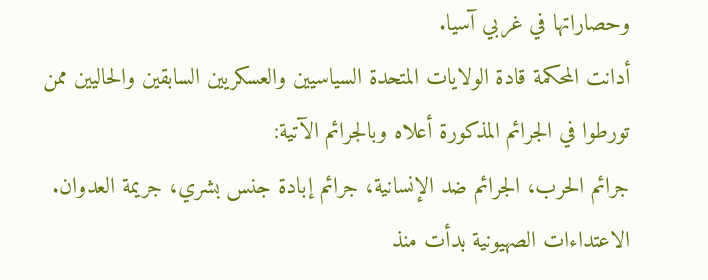وحصاراتها في غربي آسيا.
أدانت المحكمة قادة الولايات المتحدة السياسيين والعسكريين السابقين والحاليين ممن تورطوا في الجرائم المذكورة أعلاه وبالجرائم الآتية:
جرائم الحرب، الجرائم ضد الإنسانية، جرائم إبادة جنس بشري، جريمة العدوان.
الاعتداءات الصهيونية بدأت منذ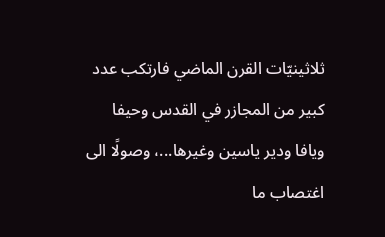ثلاثينيّات القرن الماضي فارتكب عدد كبير من المجازر في القدس وحيفا ويافا ودير ياسين وغيرها...، وصولًا الى اغتصاب ما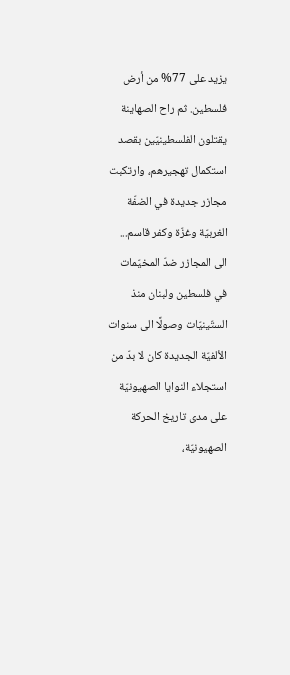يزيد على 77% من أرض فلسطين. ثم راح الصهاينة يقتلون الفلسطينيّين بقصد استكمال تهجيرهم، وارتكبت مجازر جديدة في الضفّة الغربيّة وغزّة وكفر قاسم... الى المجازر ضدّ المخيّمات في فلسطين ولبنان منذ الستّينيّات وصولًا الى سنوات الألفيّة الجديدة كان لا بدّ من استجلاء النوايا الصهيونيّة على مدى تاريخ الحركة الصهيونيّة،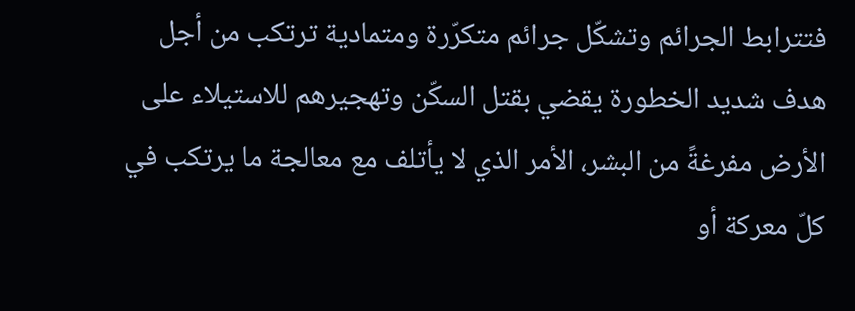فتترابط الجرائم وتشكّل جرائم متكرّرة ومتمادية ترتكب من أجل هدف شديد الخطورة يقضي بقتل السكّن وتهجيرهم للاستيلاء على الأرض مفرغةً من البشر، الأمر الذي لا يأتلف مع معالجة ما يرتكب في كلّ معركة أو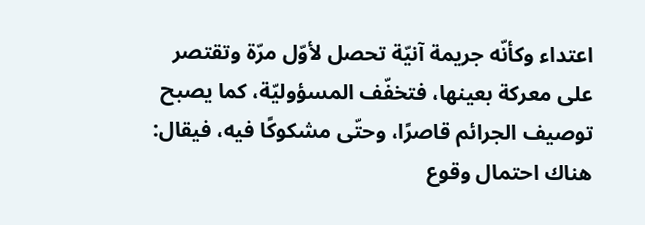اعتداء وكأنّه جريمة آنيّة تحصل لأوّل مرّة وتقتصر على معركة بعينها، فتخفّف المسؤوليّة، كما يصبح توصيف الجرائم قاصرًا، وحتّى مشكوكًا فيه، فيقال: هناك احتمال وقوع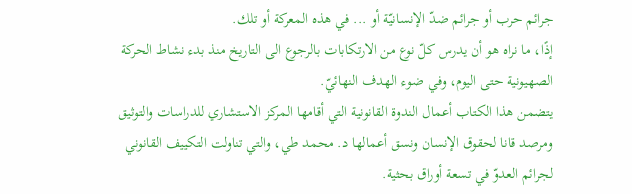جرائم حرب أو جرائم ضدّ الإنسانيّة أو ... في هذه المعركة أو تلك.
إذًا، ما نراه هو أن يدرس كلّ نوع من الارتكابات بالرجوع الى التاريخ منذ بدء نشاط الحركة الصهيونية حتى اليوم، وفي ضوء الهدف النهائيّ.
يتضمن هذا الكتاب أعمال الندوة القانونية التي أقامها المركز الاستشاري للدراسات والتوثيق ومرصد قانا لحقوق الإنسان ونسق أعمالها د. محمد طي، والتي تناولت التكييف القانوني لجرائم العدوّ في تسعة أوراق بحثية.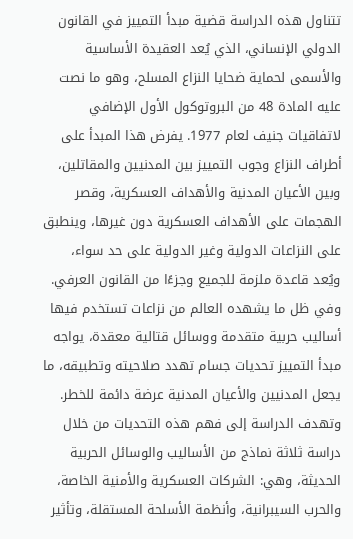تتناول هذه الدراسة قضية مبدأ التمييز في القانون الدولي الإنساني، الذي يُعد العقيدة الأساسية والأسمى لحماية ضحايا النزاع المسلح، وهو ما نصت عليه المادة 48 من البروتوكول الأول الإضافي لاتفاقيات جنيف لعام 1977. يفرض هذا المبدأ على أطراف النزاع وجوب التمييز بين المدنيين والمقاتلين، وبين الأعيان المدنية والأهداف العسكرية، وقصر الهجمات على الأهداف العسكرية دون غيرها، وينطبق على النزاعات الدولية وغير الدولية على حد سواء، ويُعد قاعدة ملزمة للجميع وجزءًا من القانون العرفي. وفي ظل ما يشهده العالم من نزاعات تستخدم فيها أساليب حربية متقدمة ووسائل قتالية معقدة، يواجه مبدأ التمييز تحديات جسام تهدد صلاحيته وتطبيقه، ما يجعل المدنيين والأعيان المدنية عرضة دائمة للخطر. وتهدف الدراسة إلى فهم هذه التحديات من خلال دراسة ثلاثة نماذج من الأساليب والوسائل الحربية الحديثة، وهي: الشركات العسكرية والأمنية الخاصة، والحرب السيبرانية، وأنظمة الأسلحة المستقلة، وتأثير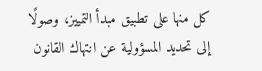كل منها على تطبيق مبدأ التمييز، وصولًا إلى تحديد المسؤولية عن انتهاك القانون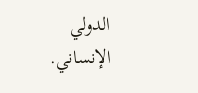الدولي الإنساني.